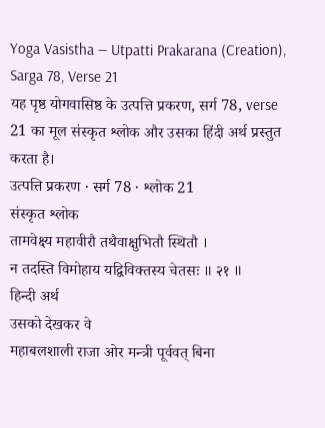Yoga Vasistha — Utpatti Prakarana (Creation), Sarga 78, Verse 21
यह पृष्ठ योगवासिष्ठ के उत्पत्ति प्रकरण, सर्ग 78, verse 21 का मूल संस्कृत श्लोक और उसका हिंदी अर्थ प्रस्तुत करता है।
उत्पत्ति प्रकरण · सर्ग 78 · श्लोक 21
संस्कृत श्लोक
तामवेक्ष्य महावीरौ तथैवाक्षुभितौ स्थितौ ।
न तदस्ति विमोहाय यद्विविक्तस्य चेतसः ॥ २१ ॥
हिन्दी अर्थ
उसको देखकर वे
महाबलशाली राजा ओर मन्त्री पूर्ववत् बिना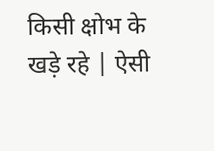किसी क्षोभ के खड़े रहे | ऐसी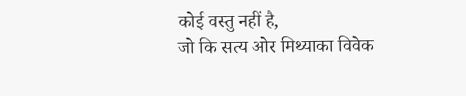कोई वस्तु नहीं है,
जो कि सत्य ओर मिथ्याका विवेक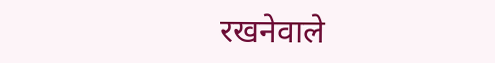रखनेवाले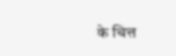के चित्त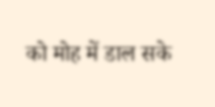को मोह में डाल सके